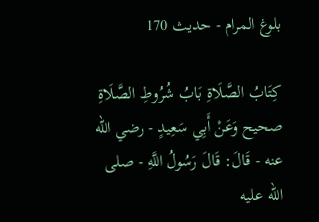بلوغ المرام - حدیث 170

كِتَابُ الصَّلَاةِ بَابُ شُرُوطِ الصَّلَاةِ صحيح وَعَنْ أَبِي سَعِيدٍ - رضي الله عنه - قَالَ: قَالَ رَسُولُ اللَّهِ - صلى الله عليه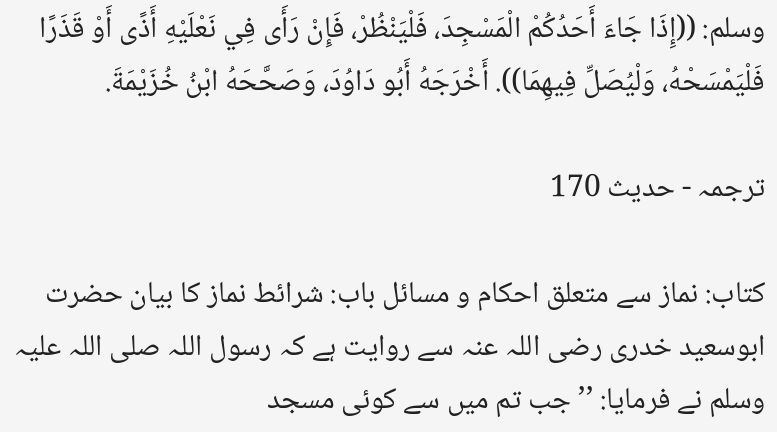وسلم: ((إِذَا جَاءَ أَحَدُكُمْ الْمَسْجِدَ، فَلْيَنْظُرْ، فَإِنْ رَأَى فِي نَعْلَيْهِ أَذًى أَوْ قَذَرًا فَلْيَمْسَحْهُ، وَلْيُصَلِّ فِيهِمَا)). أَخْرَجَهُ أَبُو دَاوُدَ، وَصَحَّحَهُ ابْنُ خُزَيْمَةَ.

ترجمہ - حدیث 170

کتاب: نماز سے متعلق احکام و مسائل باب: شرائط نماز کا بیان حضرت ابوسعید خدری رضی اللہ عنہ سے روایت ہے کہ رسول اللہ صلی اللہ علیہ وسلم نے فرمایا: ’’جب تم میں سے کوئی مسجد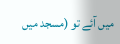میں آئے تو (مسجد میں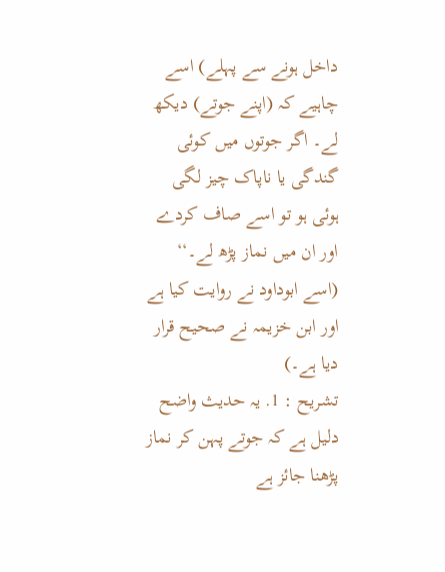داخل ہونے سے پہلے) اسے چاہیے کہ (اپنے جوتے) دیکھ لے۔ اگر جوتوں میں کوئی گندگی یا ناپاک چیز لگی ہوئی ہو تو اسے صاف کردے اور ان میں نماز پڑھ لے۔‘‘ (اسے ابوداود نے روایت کیا ہے اور ابن خزیمہ نے صحیح قرار دیا ہے۔)
تشریح : 1. یہ حدیث واضح دلیل ہے کہ جوتے پہن کر نماز پڑھنا جائز ہے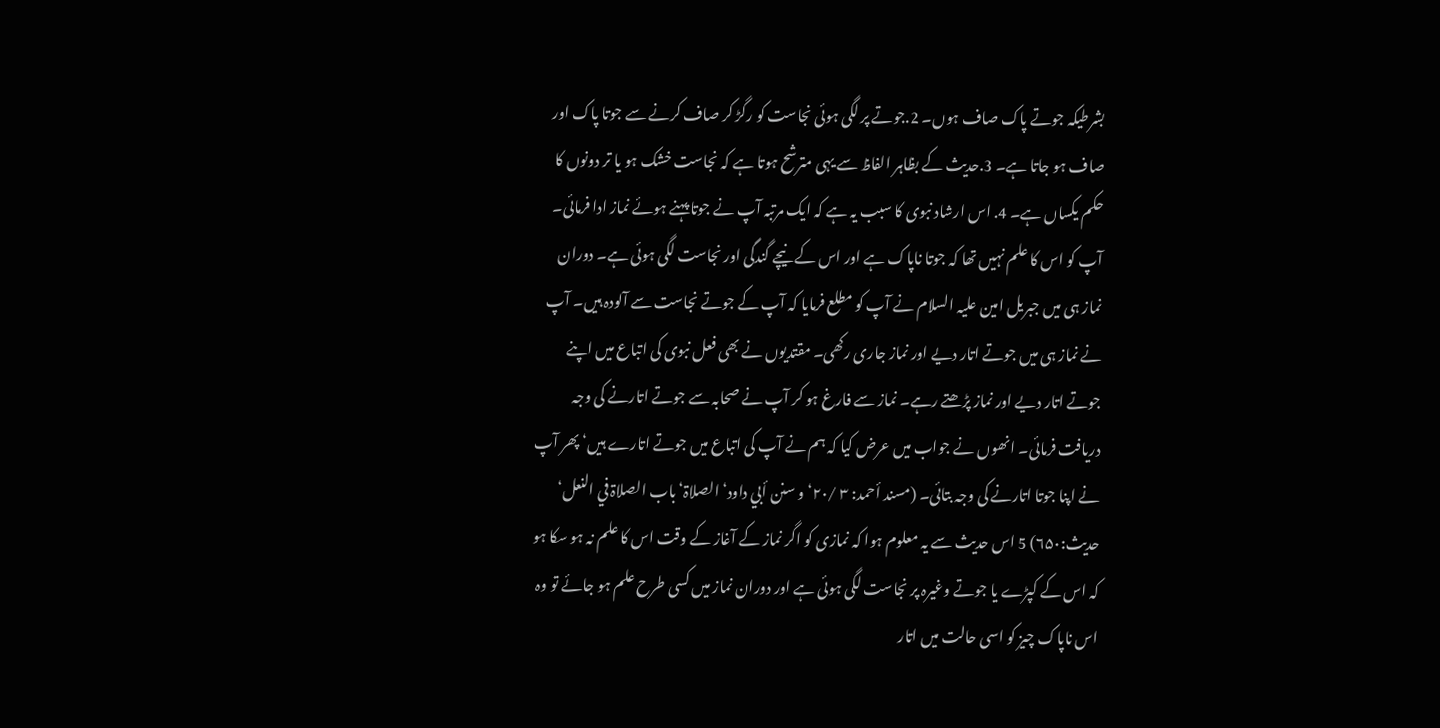بشرطیکہ جوتے پاک صاف ہوں۔ 2.جوتے پر لگی ہوئی نجاست کو رگڑ کر صاف کرنے سے جوتا پاک اور صاف ہو جاتا ہے۔ 3.حدیث کے بظاہر الفاظ سے یہی مترشح ہوتا ہے کہ نجاست خشک ہو یا تر دونوں کا حکم یکساں ہے۔ 4. اس ارشاد نبوی کا سبب یہ ہے کہ ایک مرتبہ آپ نے جوتا پہنے ہوئے نماز ادا فرمائی۔ آپ کو اس کا علم نہیں تھا کہ جوتا ناپاک ہے اور اس کے نیچے گندگی اور نجاست لگی ہوئی ہے۔ دوران نماز ہی میں جبریل امین علیہ السلام نے آپ کو مطلع فرمایا کہ آپ کے جوتے نجاست سے آلودہ ہیں۔ آپ نے نماز ہی میں جوتے اتار دیے اور نماز جاری رکھی۔ مقتدیوں نے بھی فعل نبوی کی اتباع میں اپنے جوتے اتار دیے اور نماز پڑھتے رہے۔ نماز سے فارغ ہو کر آپ نے صحابہ سے جوتے اتارنے کی وجہ دریافت فرمائی۔ انھوں نے جواب میں عرض کیا کہ ہم نے آپ کی اتباع میں جوتے اتارے ہیں‘ پھر آپ نے اپنا جوتا اتارنے کی وجہ بتائی۔ (مسند أحمد: ۳ /۲۰‘ و سنن أبي داود‘ الصلاۃ‘ باب الصلاۃ في النعل‘ حدیث:۶۵۰) 5 اس حدیث سے یہ معلوم ہوا کہ نمازی کو اگر نماز کے آغاز کے وقت اس کا علم نہ ہو سکا ہو کہ اس کے کپڑے یا جوتے وغیرہ پر نجاست لگی ہوئی ہے اور دوران نماز میں کسی طرح علم ہو جائے تو وہ اس ناپاک چیز کو اسی حالت میں اتار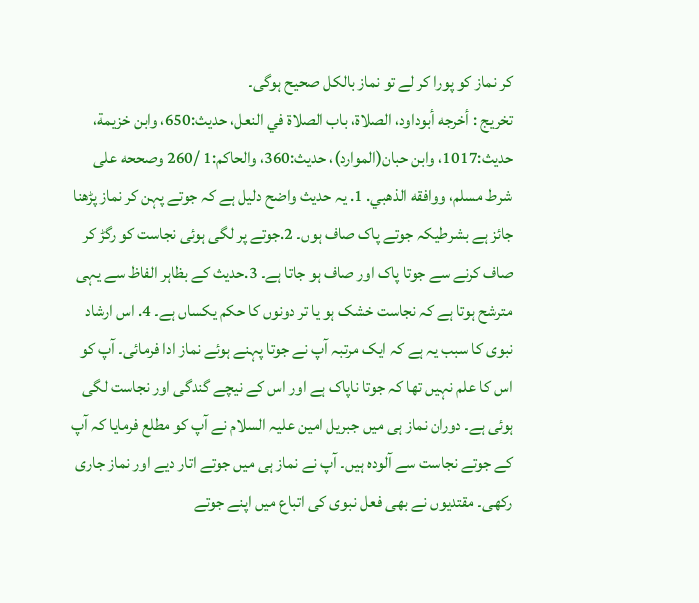کر نماز کو پورا کر لے تو نماز بالکل صحیح ہوگی۔
تخریج : أخرجه أبوداود، الصلاة، باب الصلاة في النعل، حديث:650، وابن خزيمة، حديث:1017، وابن حبان(الموارد)، حديث:360، والحاكم:1 /260 وصححه على شرط مسلم، ووافقه الذهبي. 1. یہ حدیث واضح دلیل ہے کہ جوتے پہن کر نماز پڑھنا جائز ہے بشرطیکہ جوتے پاک صاف ہوں۔ 2.جوتے پر لگی ہوئی نجاست کو رگڑ کر صاف کرنے سے جوتا پاک اور صاف ہو جاتا ہے۔ 3.حدیث کے بظاہر الفاظ سے یہی مترشح ہوتا ہے کہ نجاست خشک ہو یا تر دونوں کا حکم یکساں ہے۔ 4. اس ارشاد نبوی کا سبب یہ ہے کہ ایک مرتبہ آپ نے جوتا پہنے ہوئے نماز ادا فرمائی۔ آپ کو اس کا علم نہیں تھا کہ جوتا ناپاک ہے اور اس کے نیچے گندگی اور نجاست لگی ہوئی ہے۔ دوران نماز ہی میں جبریل امین علیہ السلام نے آپ کو مطلع فرمایا کہ آپ کے جوتے نجاست سے آلودہ ہیں۔ آپ نے نماز ہی میں جوتے اتار دیے اور نماز جاری رکھی۔ مقتدیوں نے بھی فعل نبوی کی اتباع میں اپنے جوتے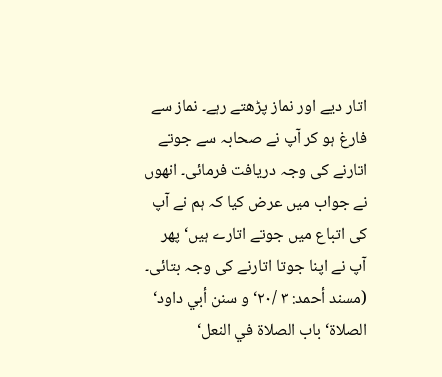اتار دیے اور نماز پڑھتے رہے۔ نماز سے فارغ ہو کر آپ نے صحابہ سے جوتے اتارنے کی وجہ دریافت فرمائی۔ انھوں نے جواب میں عرض کیا کہ ہم نے آپ کی اتباع میں جوتے اتارے ہیں‘ پھر آپ نے اپنا جوتا اتارنے کی وجہ بتائی۔ (مسند أحمد: ۳ /۲۰‘ و سنن أبي داود‘ الصلاۃ‘ باب الصلاۃ في النعل‘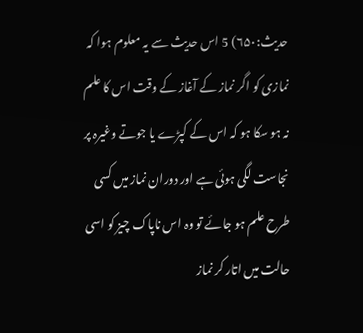حدیث:۶۵۰) 5 اس حدیث سے یہ معلوم ہوا کہ نمازی کو اگر نماز کے آغاز کے وقت اس کا علم نہ ہو سکا ہو کہ اس کے کپڑے یا جوتے وغیرہ پر نجاست لگی ہوئی ہے اور دوران نماز میں کسی طرح علم ہو جائے تو وہ اس ناپاک چیز کو اسی حالت میں اتار کر نماز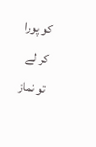کو پورا کر لے تو نماز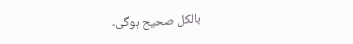بالکل صحیح ہوگی۔